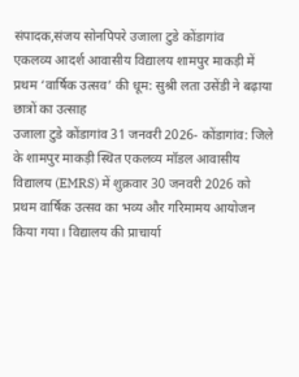संपादक,संजय सोनपिपरे उजाला टुडे कोंडागांव
एकलव्य आदर्श आवासीय विद्यालय शामपुर माकड़ी में प्रथम ‘वार्षिक उत्सव’ की धूम: सुश्री लता उसेंडी ने बढ़ाया छात्रों का उत्साह
उजाला टुडे कोंडागांव 31 जनवरी 2026- कोंडागांव: जिले के शामपुर माकड़ी स्थित एकलव्य मॉडल आवासीय विद्यालय (EMRS) में शुक्रवार 30 जनवरी 2026 को प्रथम वार्षिक उत्सव का भव्य और गरिमामय आयोजन किया गया। विद्यालय की प्राचार्या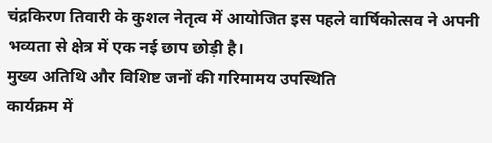चंद्रकिरण तिवारी के कुशल नेतृत्व में आयोजित इस पहले वार्षिकोत्सव ने अपनी भव्यता से क्षेत्र में एक नई छाप छोड़ी है।
मुख्य अतिथि और विशिष्ट जनों की गरिमामय उपस्थिति
कार्यक्रम में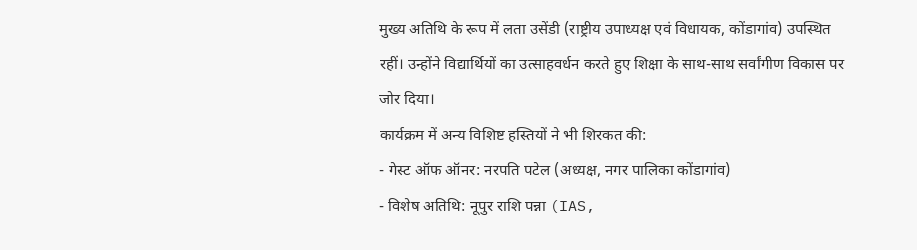मुख्य अतिथि के रूप में लता उसेंडी (राष्ट्रीय उपाध्यक्ष एवं विधायक, कोंडागांव) उपस्थित रहीं। उन्होंने विद्यार्थियों का उत्साहवर्धन करते हुए शिक्षा के साथ-साथ सर्वांगीण विकास पर जोर दिया।
कार्यक्रम में अन्य विशिष्ट हस्तियों ने भी शिरकत की:
- गेस्ट ऑफ ऑनर: नरपति पटेल (अध्यक्ष, नगर पालिका कोंडागांव)
- विशेष अतिथि: नूपुर राशि पन्ना (IAS,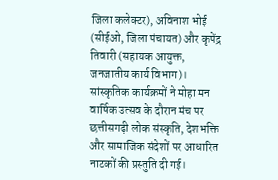जिला कलेक्टर), अविनाश भोई (सीईओ, जिला पंचायत) और कृपेंद्र तिवारी (सहायक आयुक्त, जनजातीय कार्य विभाग)।
सांस्कृतिक कार्यक्रमों ने मोहा मन
वार्षिक उत्सव के दौरान मंच पर छत्तीसगढ़ी लोक संस्कृति, देशभक्ति और सामाजिक संदेशों पर आधारित नाटकों की प्रस्तुति दी गई।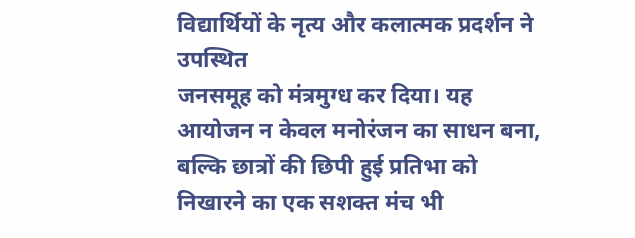विद्यार्थियों के नृत्य और कलात्मक प्रदर्शन ने उपस्थित
जनसमूह को मंत्रमुग्ध कर दिया। यह आयोजन न केवल मनोरंजन का साधन बना, बल्कि छात्रों की छिपी हुई प्रतिभा को निखारने का एक सशक्त मंच भी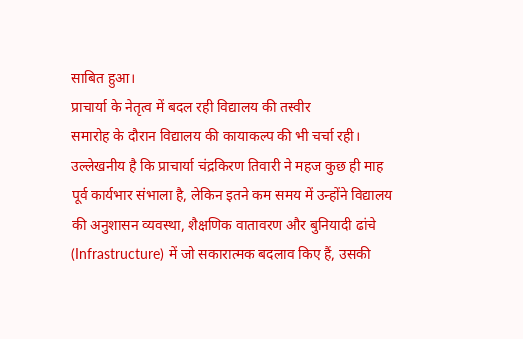साबित हुआ।
प्राचार्या के नेतृत्व में बदल रही विद्यालय की तस्वीर
समारोह के दौरान विद्यालय की कायाकल्प की भी चर्चा रही। उल्लेखनीय है कि प्राचार्या चंद्रकिरण तिवारी ने महज कुछ ही माह पूर्व कार्यभार संभाला है, लेकिन इतने कम समय में उन्होंने विद्यालय की अनुशासन व्यवस्था, शैक्षणिक वातावरण और बुनियादी ढांचे (Infrastructure) में जो सकारात्मक बदलाव किए हैं, उसकी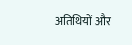अतिथियों और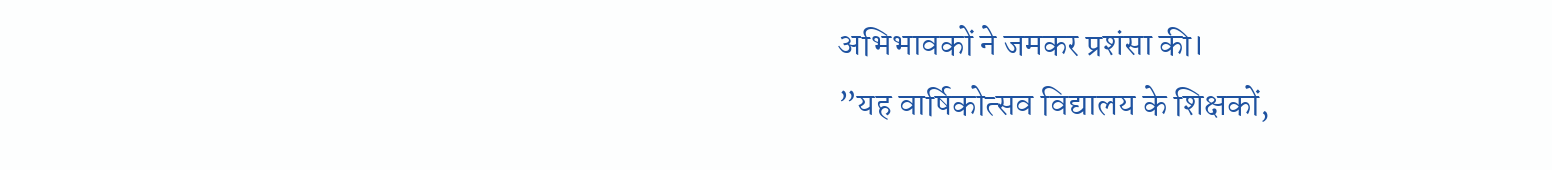अभिभावकों ने जमकर प्रशंसा की।
”यह वार्षिकोत्सव विद्यालय के शिक्षकों,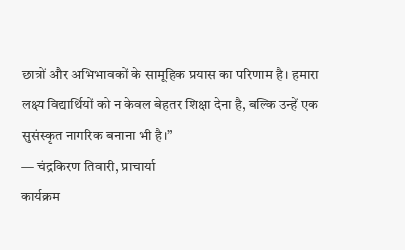छात्रों और अभिभावकों के सामूहिक प्रयास का परिणाम है। हमारा लक्ष्य विद्यार्थियों को न केवल बेहतर शिक्षा देना है, बल्कि उन्हें एक सुसंस्कृत नागरिक बनाना भी है।”
— चंद्रकिरण तिवारी, प्राचार्या
कार्यक्रम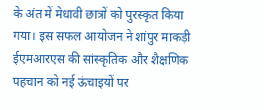के अंत में मेधावी छात्रों को पुरस्कृत किया गया। इस सफल आयोजन ने शांपुर माकड़ी ईएमआरएस की सांस्कृतिक और शैक्षणिक पहचान को नई ऊंचाइयों पर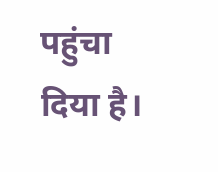पहुंचा दिया है।